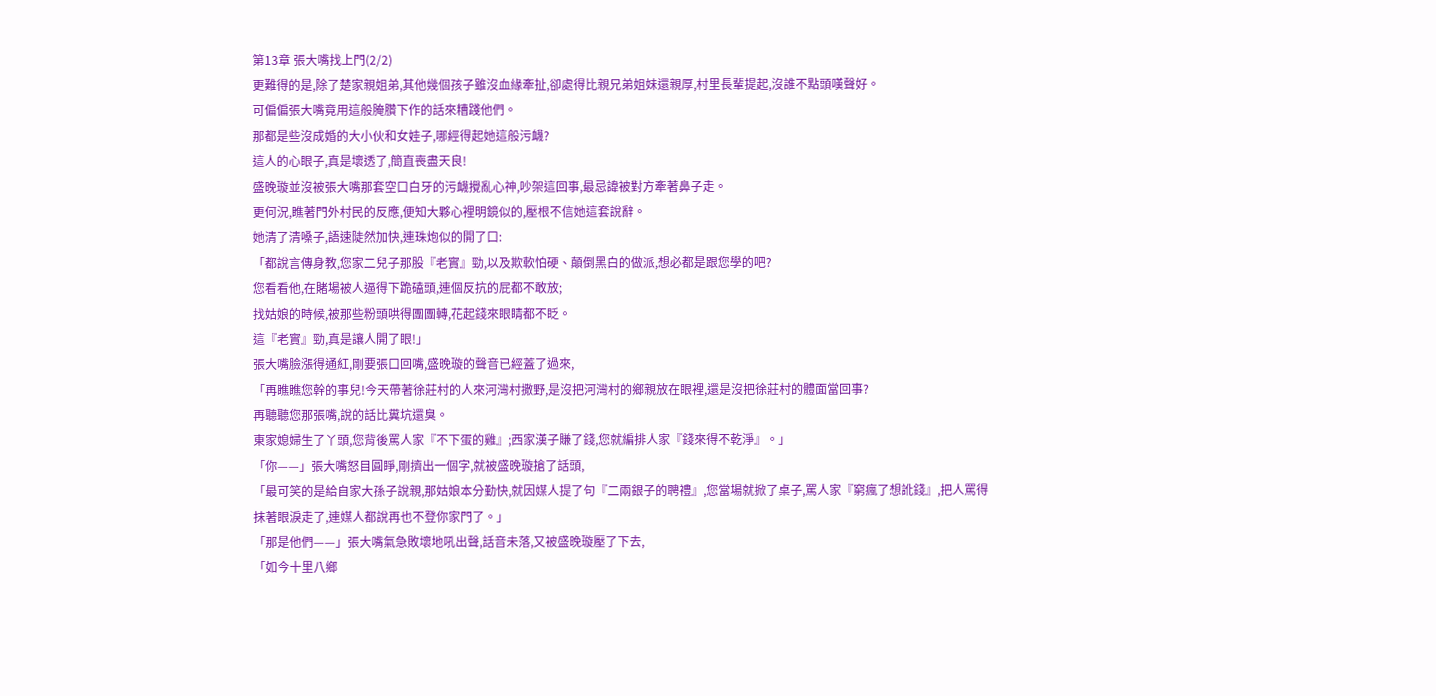第13章 張大嘴找上門(2/2)
更難得的是,除了楚家親姐弟,其他幾個孩子雖沒血緣牽扯,卻處得比親兄弟姐妹還親厚,村里長輩提起,沒誰不點頭嘆聲好。
可偏偏張大嘴竟用這般腌臢下作的話來糟踐他們。
那都是些沒成婚的大小伙和女娃子,哪經得起她這般污衊?
這人的心眼子,真是壞透了,簡直喪盡天良!
盛晚璇並沒被張大嘴那套空口白牙的污衊攪亂心神,吵架這回事,最忌諱被對方牽著鼻子走。
更何況,瞧著門外村民的反應,便知大夥心裡明鏡似的,壓根不信她這套說辭。
她清了清嗓子,語速陡然加快,連珠炮似的開了口:
「都說言傳身教,您家二兒子那股『老實』勁,以及欺軟怕硬、顛倒黑白的做派,想必都是跟您學的吧?
您看看他,在賭場被人逼得下跪磕頭,連個反抗的屁都不敢放;
找姑娘的時候,被那些粉頭哄得團團轉,花起錢來眼睛都不眨。
這『老實』勁,真是讓人開了眼!」
張大嘴臉漲得通紅,剛要張口回嘴,盛晚璇的聲音已經蓋了過來,
「再瞧瞧您幹的事兒!今天帶著徐莊村的人來河灣村撒野,是沒把河灣村的鄉親放在眼裡,還是沒把徐莊村的體面當回事?
再聽聽您那張嘴,說的話比糞坑還臭。
東家媳婦生了丫頭,您背後罵人家『不下蛋的雞』;西家漢子賺了錢,您就編排人家『錢來得不乾淨』。」
「你——」張大嘴怒目圓睜,剛擠出一個字,就被盛晚璇搶了話頭,
「最可笑的是給自家大孫子說親,那姑娘本分勤快,就因媒人提了句『二兩銀子的聘禮』,您當場就掀了桌子,罵人家『窮瘋了想訛錢』,把人罵得抹著眼淚走了,連媒人都說再也不登你家門了。」
「那是他們——」張大嘴氣急敗壞地吼出聲,話音未落,又被盛晚璇壓了下去,
「如今十里八鄉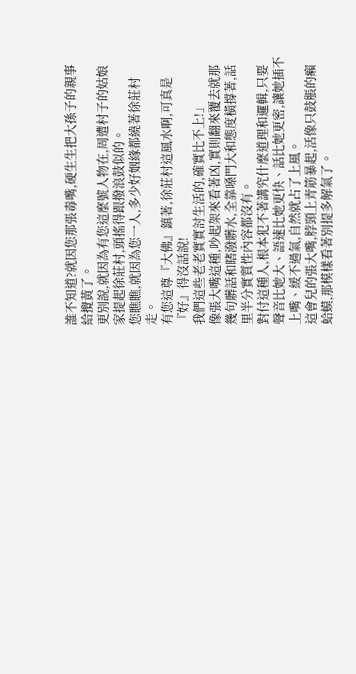誰不知道?就因您那張毒嘴,硬生生把大孫子的親事給攪黃了。
更別說,就因為有您這麼號人物在,周遭村子的姑娘家提起徐莊村,頭搖得跟撥浪鼓似的。
您瞧瞧,就因為您一人,多少好姻緣都繞著徐莊村走。
有您這尊『大佛』鎮著,徐莊村這風水啊,可真是『好』得沒話說!
我們這些老老實實討生活的,確實比不上!」
像張大嘴這種,吵起架來看著凶,實則翻來覆去就那幾句髒話和瞎潑髒水,全靠嗓門大和態度橫撐著,話里半分實質性內容都沒有。
對付這種人,根本犯不著講究什麼道理和邏輯,只要聲音比她大、語速比她更快、話比她更密,讓她插不上嘴、緩不過氣,自然就占了上風。
這會兒的張大嘴,脖頸上青筋暴起,活像只鼓脹的癩蛤蟆,那模樣看著別提多解氣了。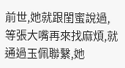前世,她就跟閨蜜說過,等張大嘴再來找麻煩,就通過玉佩聯繫,她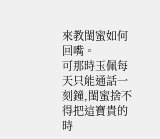來教閨蜜如何回嘴。
可那時玉佩每天只能通話一刻鐘,閨蜜捨不得把這寶貴的時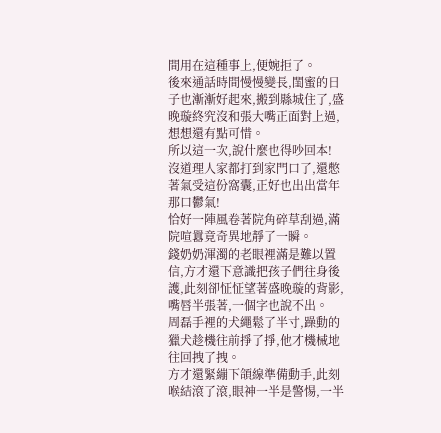間用在這種事上,便婉拒了。
後來通話時間慢慢變長,閨蜜的日子也漸漸好起來,搬到縣城住了,盛晚璇終究沒和張大嘴正面對上過,想想還有點可惜。
所以這一次,說什麼也得吵回本!
沒道理人家都打到家門口了,還憋著氣受這份窩囊,正好也出出當年那口鬱氣!
恰好一陣風卷著院角碎草刮過,滿院喧囂竟奇異地靜了一瞬。
錢奶奶渾濁的老眼裡滿是難以置信,方才還下意識把孩子們往身後護,此刻卻怔怔望著盛晚璇的背影,嘴唇半張著,一個字也說不出。
周磊手裡的犬繩鬆了半寸,躁動的獵犬趁機往前掙了掙,他才機械地往回拽了拽。
方才還緊繃下頜線準備動手,此刻喉結滾了滾,眼神一半是警惕,一半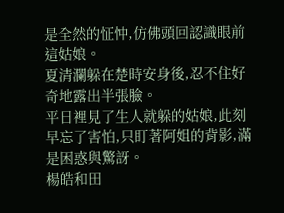是全然的怔忡,仿佛頭回認識眼前這姑娘。
夏清瀾躲在楚時安身後,忍不住好奇地露出半張臉。
平日裡見了生人就躲的姑娘,此刻早忘了害怕,只盯著阿姐的背影,滿是困惑與驚訝。
楊皓和田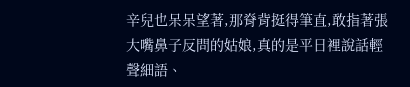辛兒也呆呆望著,那脊背挺得筆直,敢指著張大嘴鼻子反問的姑娘,真的是平日裡說話輕聲細語、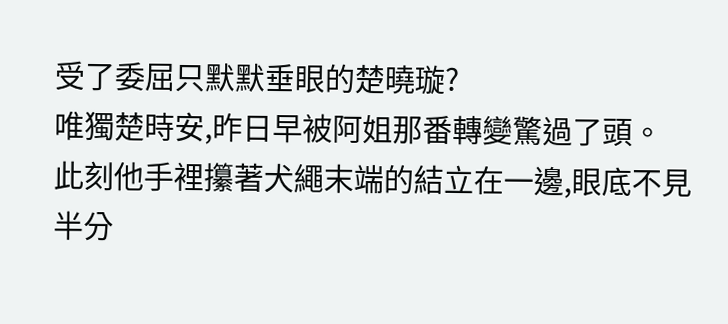受了委屈只默默垂眼的楚曉璇?
唯獨楚時安,昨日早被阿姐那番轉變驚過了頭。
此刻他手裡攥著犬繩末端的結立在一邊,眼底不見半分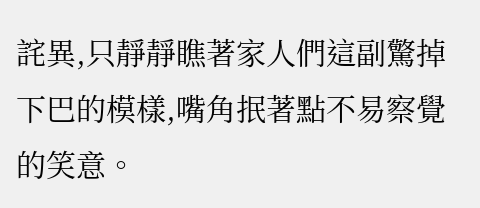詫異,只靜靜瞧著家人們這副驚掉下巴的模樣,嘴角抿著點不易察覺的笑意。